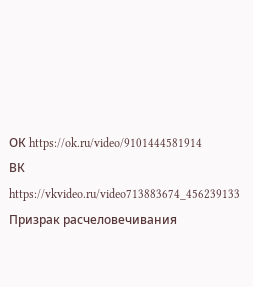ОК https://ok.ru/video/9101444581914
ВК https://vkvideo.ru/video713883674_456239133
Призрак расчеловечивания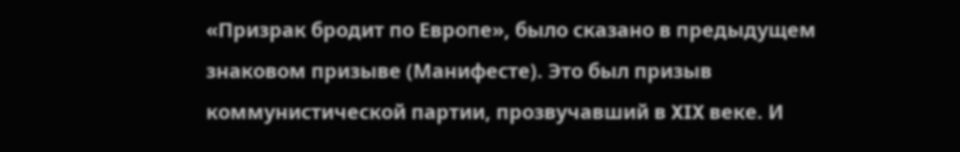«Призрак бродит по Европе», было сказано в предыдущем знаковом призыве (Манифесте). Это был призыв коммунистической партии, прозвучавший в XIX веке. И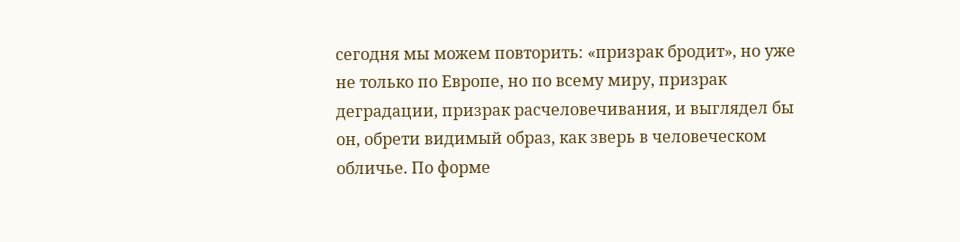сегодня мы можем повторить: «призрак бродит», но уже не только по Европе, но по всему миру, призрак деградации, призрак расчеловечивания, и выглядел бы он, обрети видимый образ, как зверь в человеческом обличье. По форме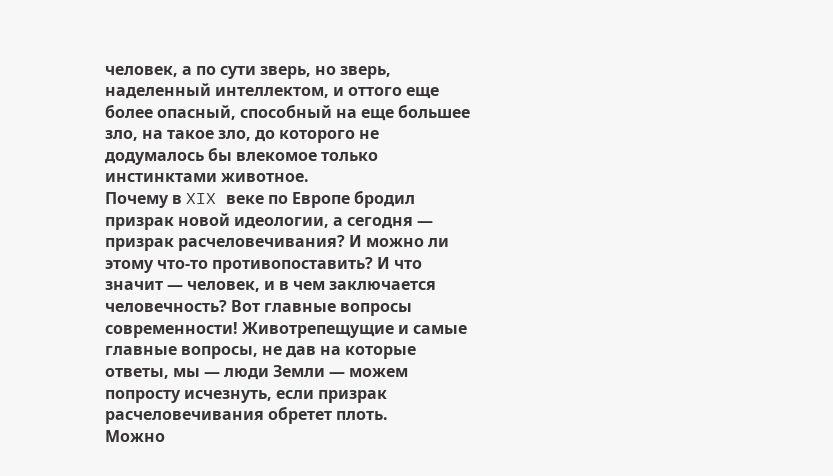человек, а по сути зверь, но зверь, наделенный интеллектом, и оттого еще более опасный, способный на еще большее зло, на такое зло, до которого не додумалось бы влекомое только инстинктами животное.
Почему в XIX веке по Европе бродил призрак новой идеологии, а сегодня — призрак расчеловечивания? И можно ли этому что-то противопоставить? И что значит — человек, и в чем заключается человечность? Вот главные вопросы современности! Животрепещущие и самые главные вопросы, не дав на которые ответы, мы — люди Земли — можем попросту исчезнуть, если призрак расчеловечивания обретет плоть.
Можно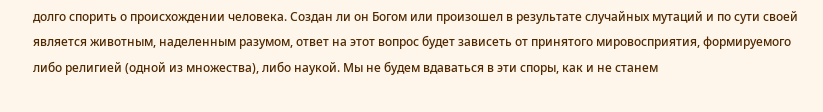долго спорить о происхождении человека. Создан ли он Богом или произошел в результате случайных мутаций и по сути своей является животным, наделенным разумом, ответ на этот вопрос будет зависеть от принятого мировосприятия, формируемого либо религией (одной из множества), либо наукой. Мы не будем вдаваться в эти споры, как и не станем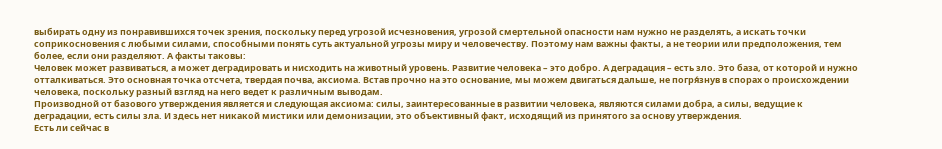выбирать одну из понравившихся точек зрения, поскольку перед угрозой исчезновения, угрозой смертельной опасности нам нужно не разделять, а искать точки соприкосновения с любыми силами, способными понять суть актуальной угрозы миру и человечеству. Поэтому нам важны факты, а не теории или предположения, тем более, если они разделяют. А факты таковы:
Человек может развиваться, а может деградировать и нисходить на животный уровень. Развитие человека – это добро. А деградация – есть зло. Это база, от которой и нужно отталкиваться. Это основная точка отсчета, твердая почва, аксиома. Встав прочно на это основание, мы можем двигаться дальше, не погря́знув в спорах о происхождении человека, поскольку разный взгляд на него ведет к различным выводам.
Производной от базового утверждения является и следующая аксиома: силы, заинтересованные в развитии человека, являются силами добра, а силы, ведущие к деградации, есть силы зла. И здесь нет никакой мистики или демонизации, это объективный факт, исходящий из принятого за основу утверждения.
Есть ли сейчас в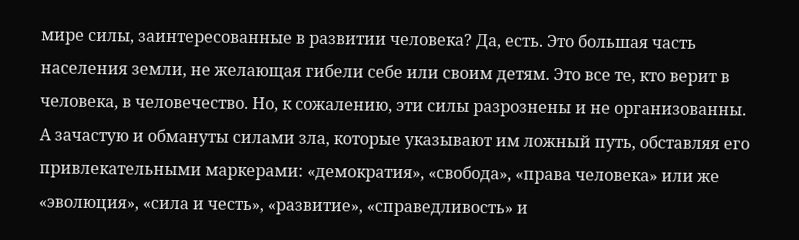мире силы, заинтересованные в развитии человека? Да, есть. Это большая часть населения земли, не желающая гибели себе или своим детям. Это все те, кто верит в человека, в человечество. Но, к сожалению, эти силы разрознены и не организованны. А зачастую и обмануты силами зла, которые указывают им ложный путь, обставляя его привлекательными маркерами: «демократия», «свобода», «права человека» или же «эволюция», «сила и честь», «развитие», «справедливость» и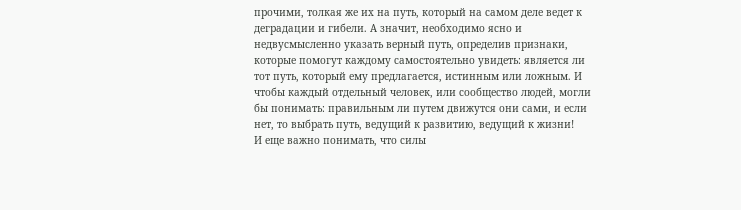прочими, толкая же их на путь, который на самом деле ведет к деградации и гибели. А значит, необходимо ясно и недвусмысленно указать верный путь, определив признаки, которые помогут каждому самостоятельно увидеть: является ли тот путь, который ему предлагается, истинным или ложным. И чтобы каждый отдельный человек, или сообщество людей, могли бы понимать: правильным ли путем движутся они сами, и если нет, то выбрать путь, ведущий к развитию, ведущий к жизни!
И еще важно понимать, что силы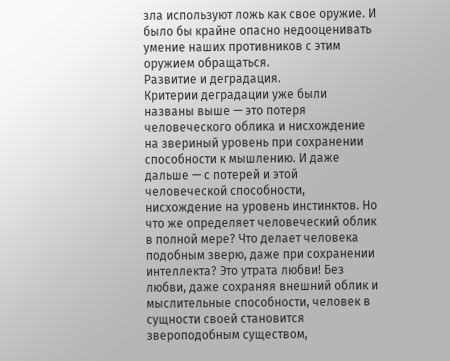зла используют ложь как свое оружие. И было бы крайне опасно недооценивать умение наших противников с этим оружием обращаться.
Развитие и деградация.
Критерии деградации уже были названы выше — это потеря человеческого облика и нисхождение на звериный уровень при сохранении способности к мышлению. И даже дальше — с потерей и этой человеческой способности, нисхождение на уровень инстинктов. Но что же определяет человеческий облик в полной мере? Что делает человека подобным зверю, даже при сохранении интеллекта? Это утрата любви! Без любви, даже сохраняя внешний облик и мыслительные способности, человек в сущности своей становится звероподобным существом,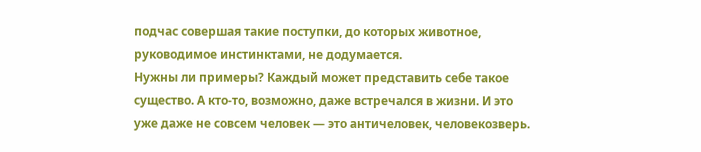подчас совершая такие поступки, до которых животное, руководимое инстинктами, не додумается.
Нужны ли примеры? Каждый может представить себе такое существо. А кто-то, возможно, даже встречался в жизни. И это уже даже не совсем человек — это античеловек, человекозверь.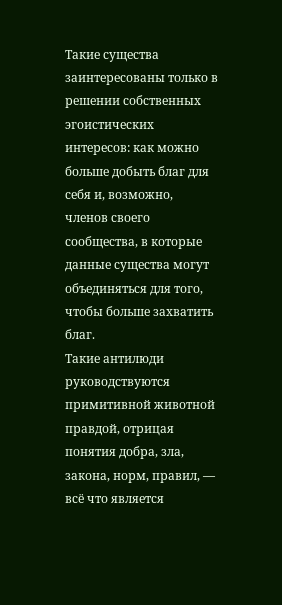Такие существа заинтересованы только в решении собственных эгоистических интересов: как можно больше добыть благ для себя и, возможно, членов своего сообщества, в которые данные существа могут объединяться для того, чтобы больше захватить благ.
Такие антилюди руководствуются примитивной животной правдой, отрицая понятия добра, зла, закона, норм, правил, — всё что является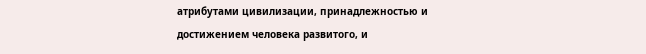атрибутами цивилизации, принадлежностью и достижением человека развитого, и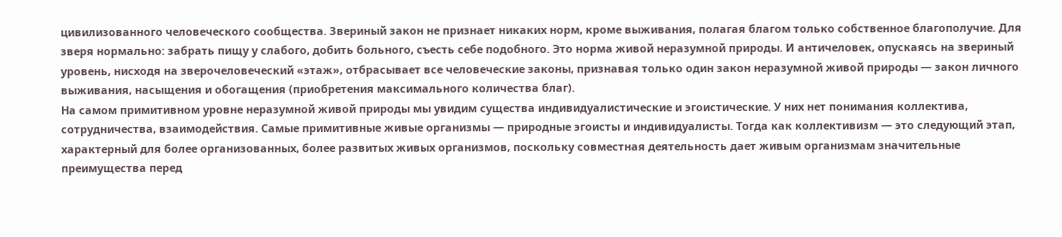цивилизованного человеческого сообщества. Звериный закон не признает никаких норм, кроме выживания, полагая благом только собственное благополучие. Для зверя нормально: забрать пищу у слабого, добить больного, съесть себе подобного. Это норма живой неразумной природы. И античеловек, опускаясь на звериный уровень, нисходя на зверочеловеческий «этаж», отбрасывает все человеческие законы, признавая только один закон неразумной живой природы — закон личного выживания, насыщения и обогащения (приобретения максимального количества благ).
На самом примитивном уровне неразумной живой природы мы увидим существа индивидуалистические и эгоистические. У них нет понимания коллектива, сотрудничества, взаимодействия. Самые примитивные живые организмы — природные эгоисты и индивидуалисты. Тогда как коллективизм — это следующий этап, характерный для более организованных, более развитых живых организмов, поскольку совместная деятельность дает живым организмам значительные преимущества перед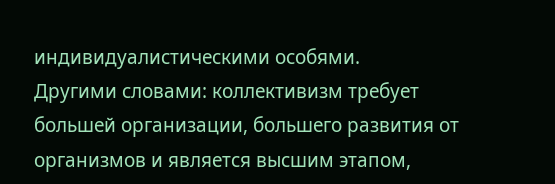индивидуалистическими особями.
Другими словами: коллективизм требует большей организации, большего развития от организмов и является высшим этапом,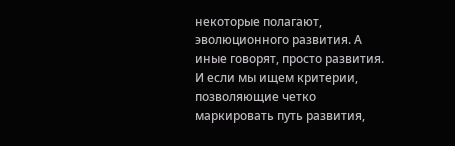некоторые полагают, эволюционного развития. А иные говорят, просто развития. И если мы ищем критерии, позволяющие четко маркировать путь развития,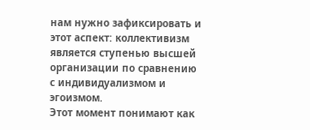нам нужно зафиксировать и этот аспект: коллективизм является ступенью высшей организации по сравнению с индивидуализмом и эгоизмом.
Этот момент понимают как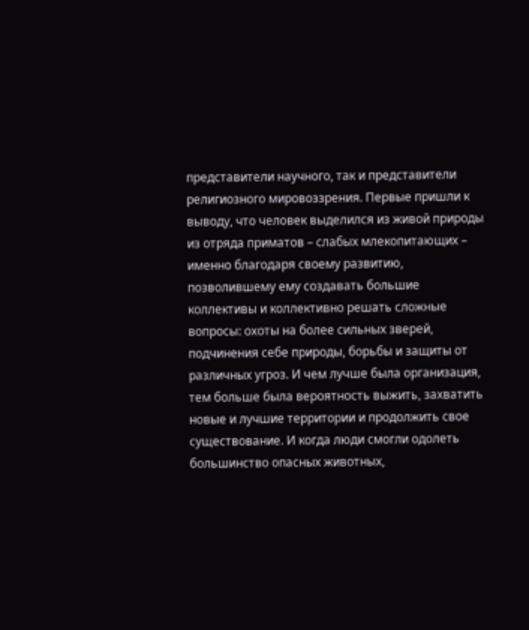представители научного, так и представители религиозного мировоззрения. Первые пришли к выводу, что человек выделился из живой природы из отряда приматов – слабых млекопитающих – именно благодаря своему развитию, позволившему ему создавать большие коллективы и коллективно решать сложные вопросы: охоты на более сильных зверей, подчинения себе природы, борьбы и защиты от различных угроз. И чем лучше была организация, тем больше была вероятность выжить, захватить новые и лучшие территории и продолжить свое существование. И когда люди смогли одолеть большинство опасных животных,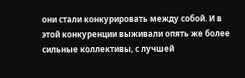они стали конкурировать между собой. И в этой конкуренции выживали опять же более сильные коллективы, с лучшей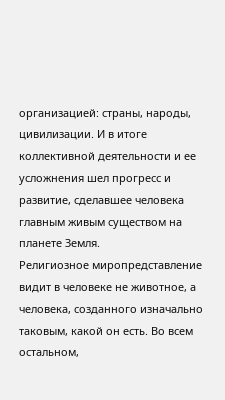организацией: страны, народы, цивилизации. И в итоге коллективной деятельности и ее усложнения шел прогресс и развитие, сделавшее человека главным живым существом на планете Земля.
Религиозное миропредставление видит в человеке не животное, а человека, созданного изначально таковым, какой он есть. Во всем остальном,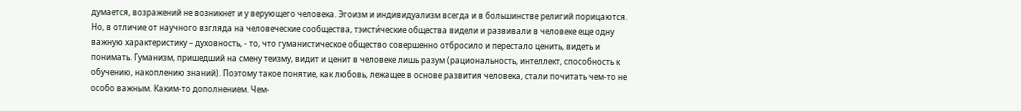думается, возражений не возникнет и у верующего человека. Эгоизм и индивидуализм всегда и в большинстве религий порицаются. Но, в отличие от научного взгляда на человеческие сообщества, тэисти́ческие общества видели и развивали в человеке еще одну важную характеристику – духовность, - то, что гуманистическое общество совершенно отбросило и перестало ценить, видеть и понимать. Гуманизм, пришедший на смену теизму, видит и ценит в человеке лишь разум (рациональность, интеллект, способность к обучению, накоплению знаний). Поэтому такое понятие, как любовь, лежащее в основе развития человека, стали почитать чем-то не особо важным. Каким-то дополнением. Чем-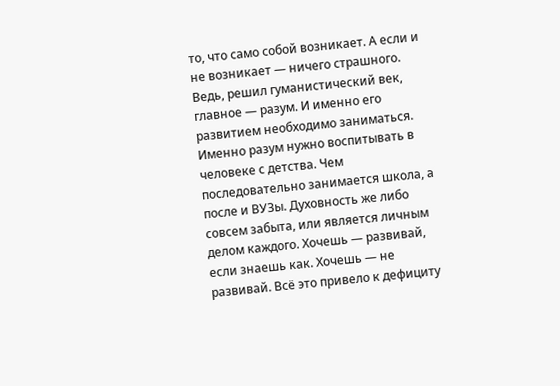то, что само собой возникает. А если и не возникает — ничего страшного. Ведь, решил гуманистический век, главное — разум. И именно его развитием необходимо заниматься. Именно разум нужно воспитывать в человеке с детства. Чем последовательно занимается школа, а после и ВУЗы. Духовность же либо совсем забыта, или является личным делом каждого. Хочешь — развивай, если знаешь как. Хочешь — не развивай. Всё это привело к дефициту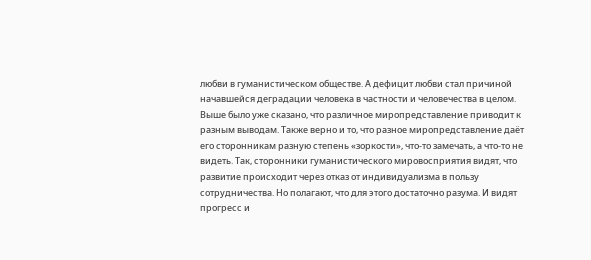любви в гуманистическом обществе. А дефицит любви стал причиной начавшейся деградации человека в частности и человечества в целом.
Выше было уже сказано, что различное миропредставление приводит к разным выводам. Также верно и то, что разное миропредставление даёт его сторонникам разную степень «зоркости», что-то замечать, а что-то не видеть. Так, сторонники гуманистического мировосприятия видят, что развитие происходит через отказ от индивидуализма в пользу сотрудничества. Но полагают, что для этого достаточно разума. И видят прогресс и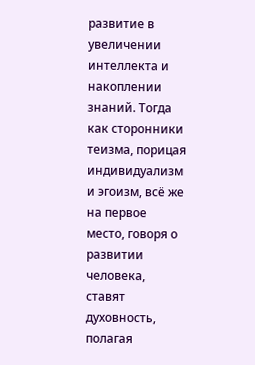развитие в увеличении интеллекта и накоплении знаний. Тогда как сторонники теизма, порицая индивидуализм и эгоизм, всё же на первое место, говоря о развитии человека, ставят духовность, полагая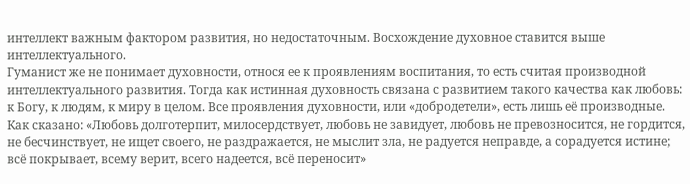интеллект важным фактором развития, но недостаточным. Восхождение духовное ставится выше интеллектуального.
Гуманист же не понимает духовности, относя ее к проявлениям воспитания, то есть считая производной интеллектуального развития. Тогда как истинная духовность связана с развитием такого качества как любовь: к Богу, к людям, к миру в целом. Все проявления духовности, или «добродетели», есть лишь её производные. Как сказано: «Любовь долготерпит, милосердствует, любовь не завидует, любовь не превозносится, не гордится, не бесчинствует, не ищет своего, не раздражается, не мыслит зла, не радуется неправде, а сорадуется истине; всё покрывает, всему верит, всего надеется, всё переносит»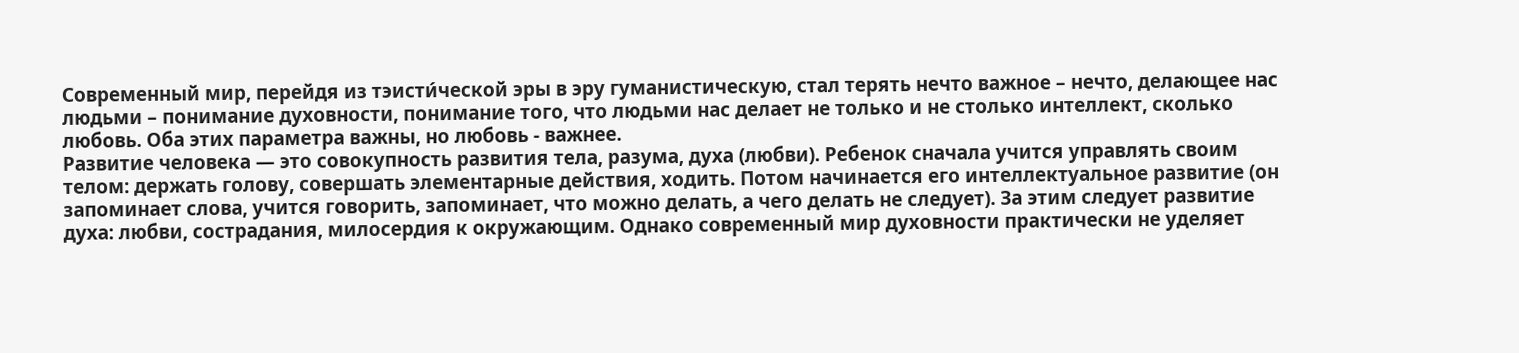Современный мир, перейдя из тэисти́ческой эры в эру гуманистическую, стал терять нечто важное – нечто, делающее нас людьми – понимание духовности, понимание того, что людьми нас делает не только и не столько интеллект, сколько любовь. Оба этих параметра важны, но любовь - важнее.
Развитие человека — это совокупность развития тела, разума, духа (любви). Ребенок сначала учится управлять своим телом: держать голову, совершать элементарные действия, ходить. Потом начинается его интеллектуальное развитие (он запоминает слова, учится говорить, запоминает, что можно делать, а чего делать не следует). За этим следует развитие духа: любви, сострадания, милосердия к окружающим. Однако современный мир духовности практически не уделяет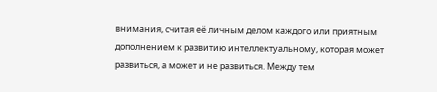внимания, считая её личным делом каждого или приятным дополнением к развитию интеллектуальному, которая может развиться, а может и не развиться. Между тем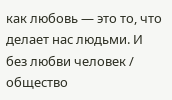как любовь — это то, что делает нас людьми. И без любви человек / общество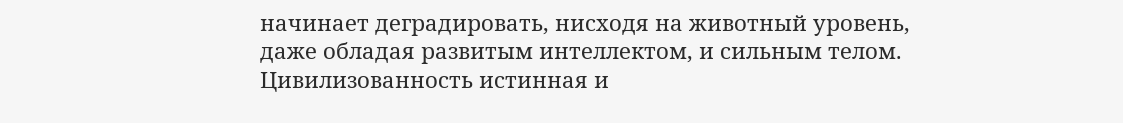начинает деградировать, нисходя на животный уровень, даже обладая развитым интеллектом, и сильным телом.
Цивилизованность истинная и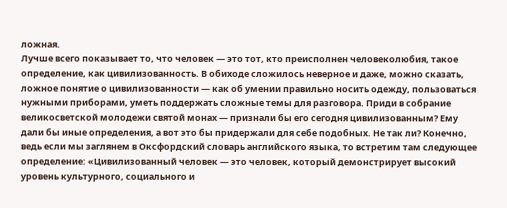ложная.
Лучше всего показывает то, что человек — это тот, кто преисполнен человеколюбия, такое определение, как цивилизованность. В обиходе сложилось неверное и даже, можно сказать, ложное понятие о цивилизованности — как об умении правильно носить одежду, пользоваться нужными приборами, уметь поддержать сложные темы для разговора. Приди в собрание великосветской молодежи святой монах — признали бы его сегодня цивилизованным? Ему дали бы иные определения, а вот это бы придержали для себе подобных. Не так ли? Конечно, ведь если мы заглянем в Оксфордский словарь английского языка, то встретим там следующее определение: «Цивилизованный человек — это человек, который демонстрирует высокий уровень культурного, социального и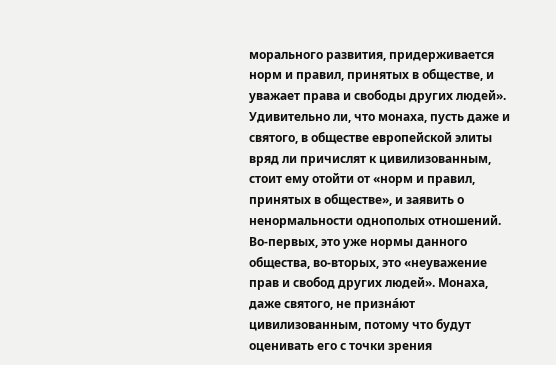морального развития, придерживается норм и правил, принятых в обществе, и уважает права и свободы других людей». Удивительно ли, что монаха, пусть даже и святого, в обществе европейской элиты вряд ли причислят к цивилизованным, стоит ему отойти от «норм и правил, принятых в обществе», и заявить о ненормальности однополых отношений. Во-первых, это уже нормы данного общества, во-вторых, это «неуважение прав и свобод других людей». Монаха, даже святого, не призна́ют цивилизованным, потому что будут оценивать его с точки зрения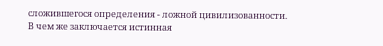сложившегося определения - ложной цивилизованности.
В чем же заключается истинная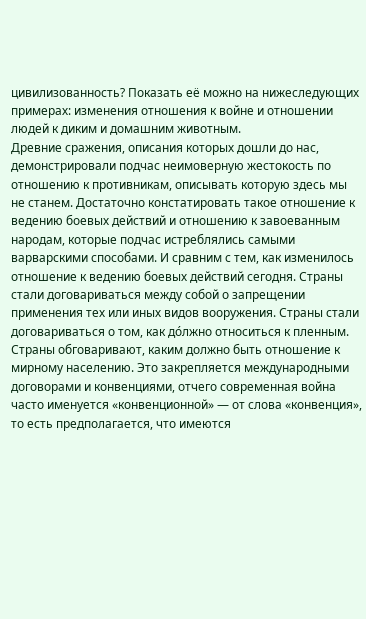цивилизованность? Показать её можно на нижеследующих примерах: изменения отношения к войне и отношении людей к диким и домашним животным.
Древние сражения, описания которых дошли до нас, демонстрировали подчас неимоверную жестокость по отношению к противникам, описывать которую здесь мы не станем. Достаточно констатировать такое отношение к ведению боевых действий и отношению к завоеванным народам, которые подчас истреблялись самыми варварскими способами. И сравним с тем, как изменилось отношение к ведению боевых действий сегодня. Страны стали договариваться между собой о запрещении применения тех или иных видов вооружения. Страны стали договариваться о том, как до́лжно относиться к пленным. Страны обговаривают, каким должно быть отношение к мирному населению. Это закрепляется международными договорами и конвенциями, отчего современная война часто именуется «конвенционной» — от слова «конвенция», то есть предполагается, что имеются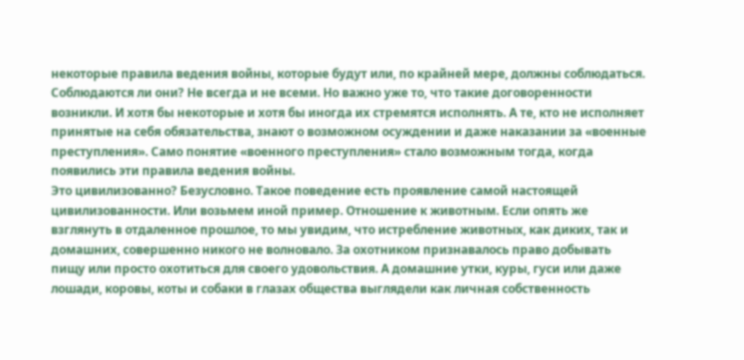некоторые правила ведения войны, которые будут или, по крайней мере, должны соблюдаться. Соблюдаются ли они? Не всегда и не всеми. Но важно уже то, что такие договоренности возникли. И хотя бы некоторые и хотя бы иногда их стремятся исполнять. А те, кто не исполняет принятые на себя обязательства, знают о возможном осуждении и даже наказании за «военные преступления». Само понятие «военного преступления» стало возможным тогда, когда появились эти правила ведения войны.
Это цивилизованно? Безусловно. Такое поведение есть проявление самой настоящей цивилизованности. Или возьмем иной пример. Отношение к животным. Если опять же взглянуть в отдаленное прошлое, то мы увидим, что истребление животных, как диких, так и домашних, совершенно никого не волновало. За охотником признавалось право добывать пищу или просто охотиться для своего удовольствия. А домашние утки, куры, гуси или даже лошади, коровы, коты и собаки в глазах общества выглядели как личная собственность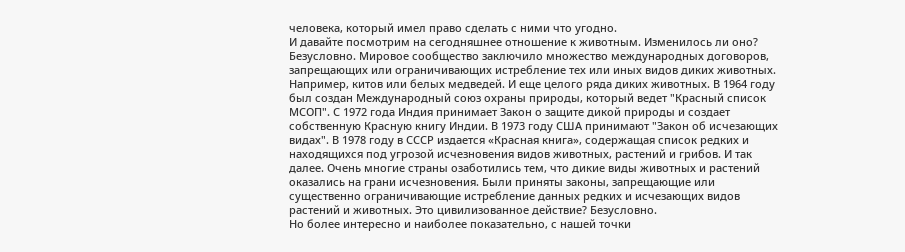человека, который имел право сделать с ними что угодно.
И давайте посмотрим на сегодняшнее отношение к животным. Изменилось ли оно? Безусловно. Мировое сообщество заключило множество международных договоров, запрещающих или ограничивающих истребление тех или иных видов диких животных. Например, китов или белых медведей. И еще целого ряда диких животных. В 1964 году был создан Международный союз охраны природы, который ведет "Красный список МСОП". С 1972 года Индия принимает Закон о защите дикой природы и создает собственную Красную книгу Индии. В 1973 году США принимают "Закон об исчезающих видах". В 1978 году в СССР издается «Красная книга», содержащая список редких и находящихся под угрозой исчезновения видов животных, растений и грибов. И так далее. Очень многие страны озаботились тем, что дикие виды животных и растений оказались на грани исчезновения. Были приняты законы, запрещающие или существенно ограничивающие истребление данных редких и исчезающих видов растений и животных. Это цивилизованное действие? Безусловно.
Но более интересно и наиболее показательно, с нашей точки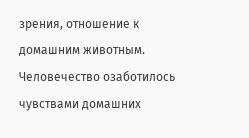зрения, отношение к домашним животным. Человечество озаботилось чувствами домашних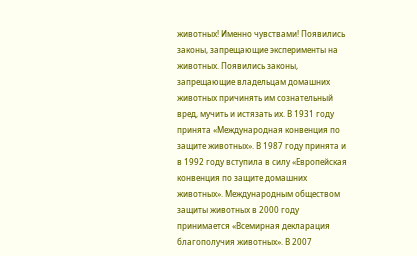животных! Именно чувствами! Появились законы, запрещающие эксперименты на животных. Появились законы, запрещающие владельцам домашних животных причинять им сознательный вред, мучить и истязать их. В 1931 году принята «Международная конвенция по защите животных». В 1987 году принята и в 1992 году вступила в силу «Европейская конвенция по защите домашних животных». Международным обществом защиты животных в 2000 году принимается «Всемирная декларация благополучия животных». В 2007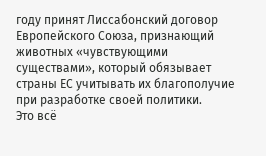году принят Лиссабонский договор Европейского Союза, признающий животных «чувствующими существами», который обязывает страны ЕС учитывать их благополучие при разработке своей политики.
Это всё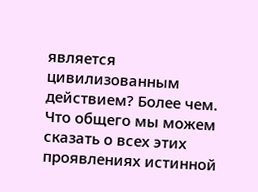является цивилизованным действием? Более чем. Что общего мы можем сказать о всех этих проявлениях истинной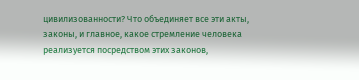цивилизованности? Что объединяет все эти акты, законы, и главное, какое стремление человека реализуется посредством этих законов,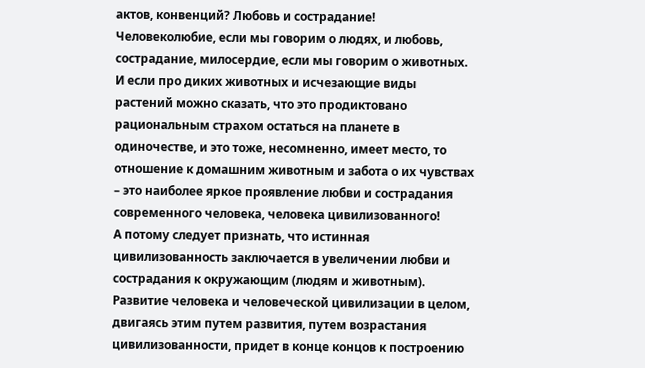актов, конвенций? Любовь и сострадание! Человеколюбие, если мы говорим о людях, и любовь, сострадание, милосердие, если мы говорим о животных. И если про диких животных и исчезающие виды растений можно сказать, что это продиктовано рациональным страхом остаться на планете в одиночестве, и это тоже, несомненно, имеет место, то отношение к домашним животным и забота о их чувствах – это наиболее яркое проявление любви и сострадания современного человека, человека цивилизованного!
А потому следует признать, что истинная цивилизованность заключается в увеличении любви и сострадания к окружающим (людям и животным). Развитие человека и человеческой цивилизации в целом, двигаясь этим путем развития, путем возрастания цивилизованности, придет в конце концов к построению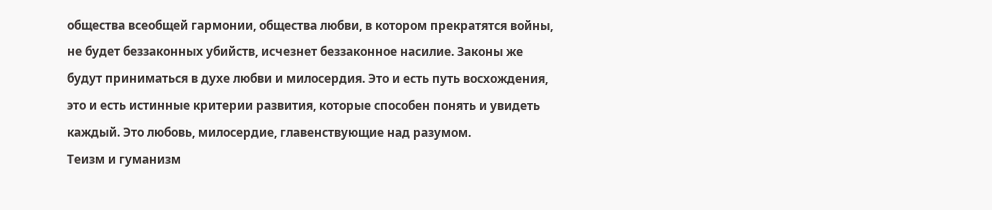общества всеобщей гармонии, общества любви, в котором прекратятся войны, не будет беззаконных убийств, исчезнет беззаконное насилие. Законы же будут приниматься в духе любви и милосердия. Это и есть путь восхождения, это и есть истинные критерии развития, которые способен понять и увидеть каждый. Это любовь, милосердие, главенствующие над разумом.
Теизм и гуманизм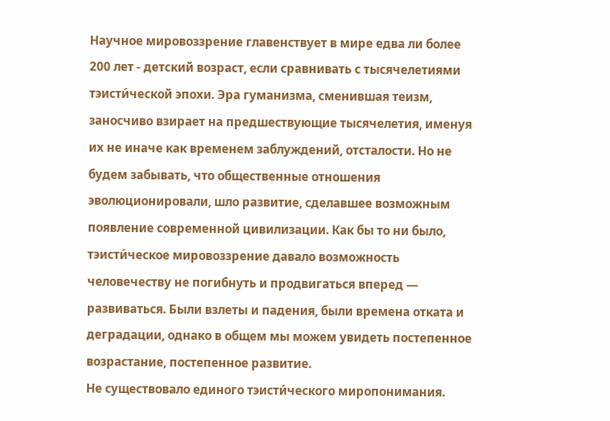Научное мировоззрение главенствует в мире едва ли более 200 лет - детский возраст, если сравнивать с тысячелетиями тэисти́ческой эпохи. Эра гуманизма, сменившая теизм, заносчиво взирает на предшествующие тысячелетия, именуя их не иначе как временем заблуждений, отсталости. Но не будем забывать, что общественные отношения эволюционировали, шло развитие, сделавшее возможным появление современной цивилизации. Как бы то ни было, тэисти́ческое мировоззрение давало возможность человечеству не погибнуть и продвигаться вперед — развиваться. Были взлеты и падения, были времена отката и деградации, однако в общем мы можем увидеть постепенное возрастание, постепенное развитие.
Не существовало единого тэисти́ческого миропонимания.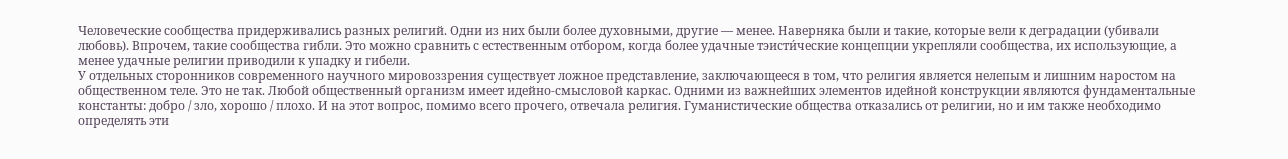Человеческие сообщества придерживались разных религий. Одни из них были более духовными, другие — менее. Наверняка были и такие, которые вели к деградации (убивали любовь). Впрочем, такие сообщества гибли. Это можно сравнить с естественным отбором, когда более удачные тэисти́ческие концепции укрепляли сообщества, их использующие, а менее удачные религии приводили к упадку и гибели.
У отдельных сторонников современного научного мировоззрения существует ложное представление, заключающееся в том, что религия является нелепым и лишним наростом на общественном теле. Это не так. Любой общественный организм имеет идейно-смысловой каркас. Одними из важнейших элементов идейной конструкции являются фундаментальные константы: добро / зло, хорошо / плохо. И на этот вопрос, помимо всего прочего, отвечала религия. Гуманистические общества отказались от религии, но и им также необходимо определять эти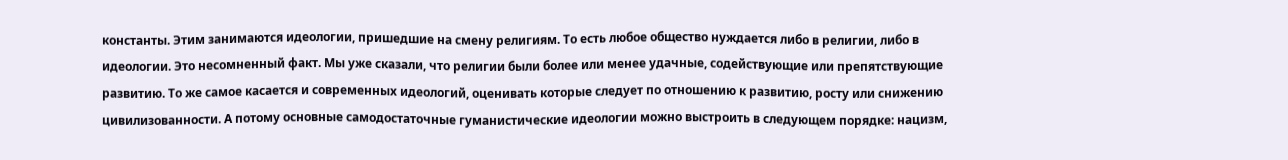константы. Этим занимаются идеологии, пришедшие на смену религиям. То есть любое общество нуждается либо в религии, либо в идеологии. Это несомненный факт. Мы уже сказали, что религии были более или менее удачные, содействующие или препятствующие развитию. То же самое касается и современных идеологий, оценивать которые следует по отношению к развитию, росту или снижению цивилизованности. А потому основные самодостаточные гуманистические идеологии можно выстроить в следующем порядке: нацизм,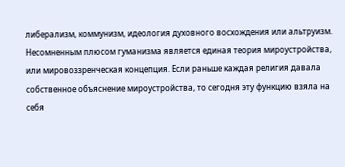либерализм, коммунизм, идеология духовного восхождения или альтруизм.
Несомненным плюсом гуманизма является единая теория мироустройства, или мировоззренческая концепция. Если раньше каждая религия давала собственное объяснение мироустройства, то сегодня эту функцию взяла на себя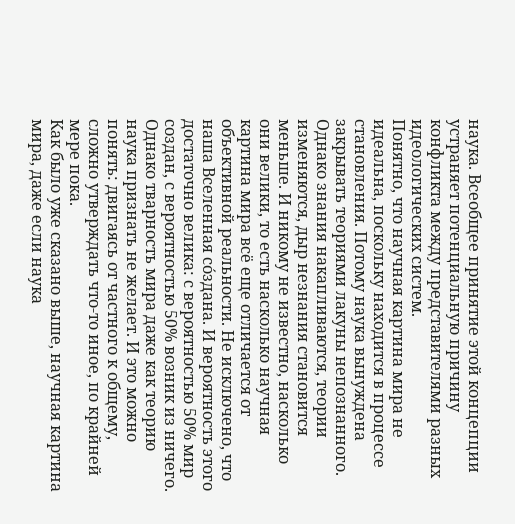наука. Всеобщее принятие этой концепции устраняет потенциальную причину конфликта между представителями разных идеологических систем.
Понятно, что научная картина мира не идеальна, поскольку находится в процессе становления. Потому наука вынуждена закрывать теориями лакуны непознанного. Однако знания накапливаются, теории изменяются, дыр незнания становится меньше. И никому не известно, насколько они велики, то есть насколько научная картина мира всё еще отличается от объективной реальности. Не исключено, что наша Вселенная со́здана. И вероятность этого достаточно велика: с вероятностью 50% мир создан, с вероятностью 50% возник из ничего.
Однако тварность мира даже как теорию наука признать не желает. И это можно понять: двигаясь от частного к общему, сложно утверждать что-то иное, по крайней мере пока.
Как было уже сказано выше, научная картина мира, даже если наука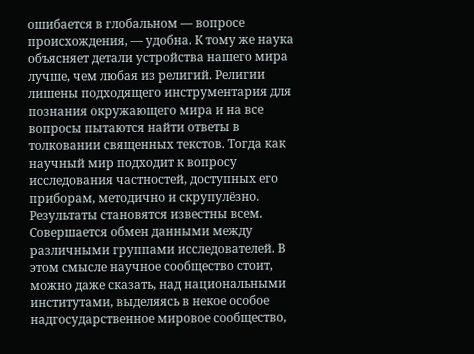ошибается в глобальном — вопросе происхождения, — удобна. К тому же наука объясняет детали устройства нашего мира лучше, чем любая из религий. Религии лишены подходящего инструментария для познания окружающего мира и на все вопросы пытаются найти ответы в толковании священных текстов. Тогда как научный мир подходит к вопросу исследования частностей, доступных его приборам, методично и скрупулёзно. Результаты становятся известны всем. Совершается обмен данными между различными группами исследователей. В этом смысле научное сообщество стоит, можно даже сказать, над национальными институтами, выделяясь в некое особое надгосударственное мировое сообщество,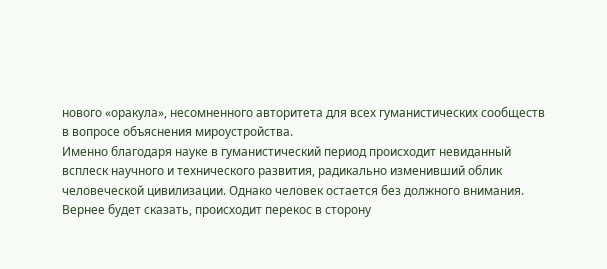нового «оракула», несомненного авторитета для всех гуманистических сообществ в вопросе объяснения мироустройства.
Именно благодаря науке в гуманистический период происходит невиданный всплеск научного и технического развития, радикально изменивший облик человеческой цивилизации. Однако человек остается без должного внимания. Вернее будет сказать, происходит перекос в сторону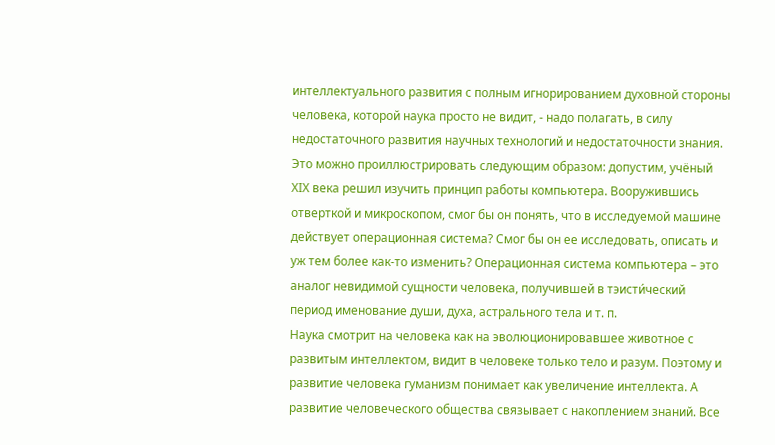интеллектуального развития с полным игнорированием духовной стороны человека, которой наука просто не видит, - надо полагать, в силу недостаточного развития научных технологий и недостаточности знания. Это можно проиллюстрировать следующим образом: допустим, учёный XIX века решил изучить принцип работы компьютера. Вооружившись отверткой и микроскопом, смог бы он понять, что в исследуемой машине действует операционная система? Смог бы он ее исследовать, описать и уж тем более как-то изменить? Операционная система компьютера – это аналог невидимой сущности человека, получившей в тэисти́ческий период именование души, духа, астрального тела и т. п.
Наука смотрит на человека как на эволюционировавшее животное с развитым интеллектом, видит в человеке только тело и разум. Поэтому и развитие человека гуманизм понимает как увеличение интеллекта. А развитие человеческого общества связывает с накоплением знаний. Все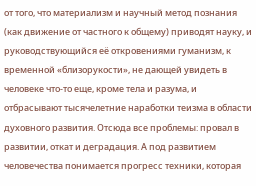от того, что материализм и научный метод познания (как движение от частного к общему) приводят науку, и руководствующийся её откровениями гуманизм, к временной «близорукости», не дающей увидеть в человеке что-то еще, кроме тела и разума, и отбрасывают тысячелетние наработки теизма в области духовного развития. Отсюда все проблемы: провал в развитии, откат и деградация. А под развитием человечества понимается прогресс техники, которая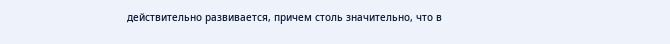действительно развивается, причем столь значительно, что в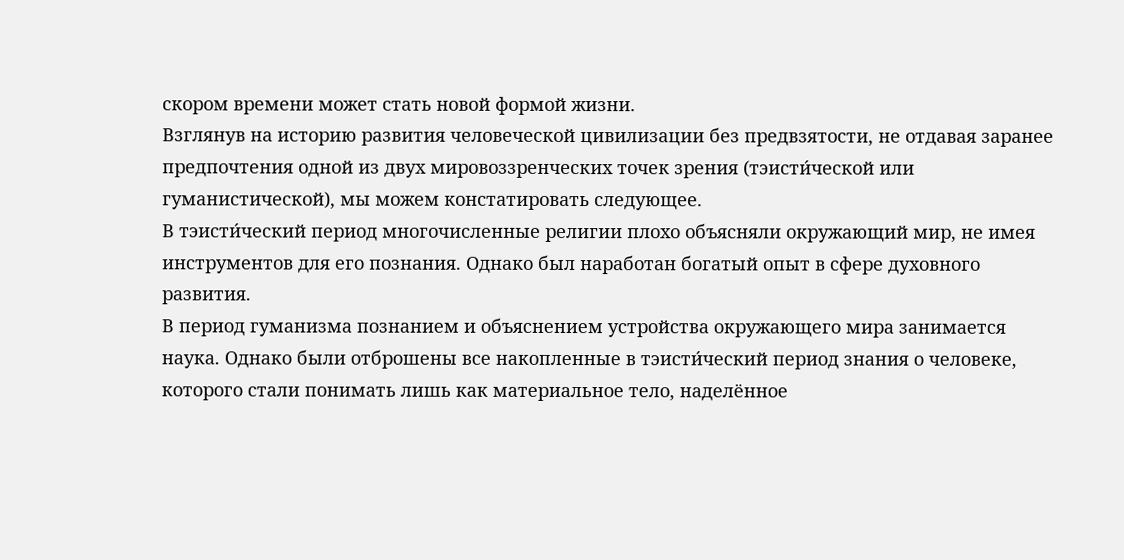скором времени может стать новой формой жизни.
Взглянув на историю развития человеческой цивилизации без предвзятости, не отдавая заранее предпочтения одной из двух мировоззренческих точек зрения (тэисти́ческой или гуманистической), мы можем констатировать следующее.
В тэисти́ческий период многочисленные религии плохо объясняли окружающий мир, не имея инструментов для его познания. Однако был наработан богатый опыт в сфере духовного развития.
В период гуманизма познанием и объяснением устройства окружающего мира занимается наука. Однако были отброшены все накопленные в тэисти́ческий период знания о человеке, которого стали понимать лишь как материальное тело, наделённое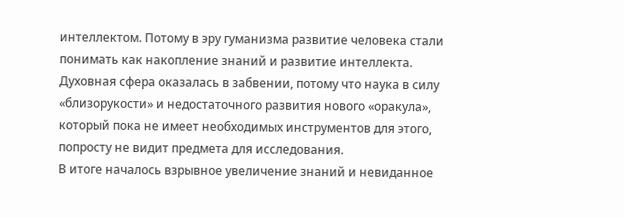интеллектом. Потому в эру гуманизма развитие человека стали понимать как накопление знаний и развитие интеллекта. Духовная сфера оказалась в забвении, потому что наука в силу «близорукости» и недостаточного развития нового «оракула», который пока не имеет необходимых инструментов для этого, попросту не видит предмета для исследования.
В итоге началось взрывное увеличение знаний и невиданное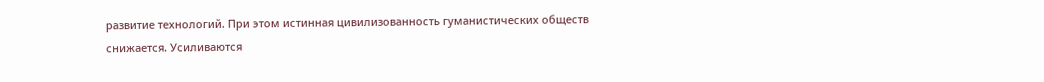развитие технологий. При этом истинная цивилизованность гуманистических обществ снижается. Усиливаются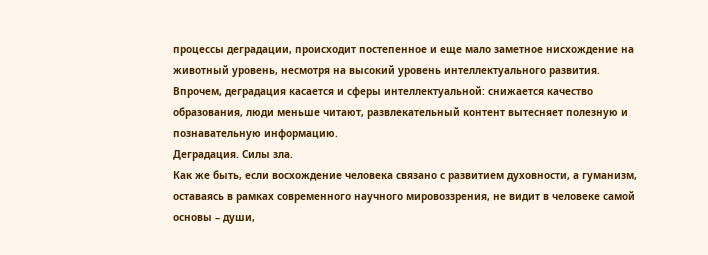процессы деградации, происходит постепенное и еще мало заметное нисхождение на животный уровень, несмотря на высокий уровень интеллектуального развития. Впрочем, деградация касается и сферы интеллектуальной: снижается качество образования, люди меньше читают, развлекательный контент вытесняет полезную и познавательную информацию.
Деградация. Силы зла.
Как же быть, если восхождение человека связано с развитием духовности, а гуманизм, оставаясь в рамках современного научного мировоззрения, не видит в человеке самой основы – души,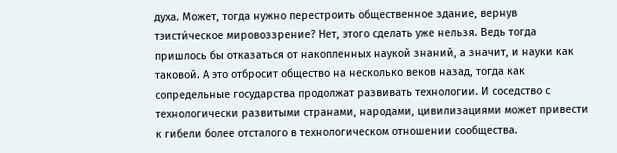духа. Может, тогда нужно перестроить общественное здание, вернув тэисти́ческое мировоззрение? Нет, этого сделать уже нельзя. Ведь тогда пришлось бы отказаться от накопленных наукой знаний, а значит, и науки как таковой. А это отбросит общество на несколько веков назад, тогда как сопредельные государства продолжат развивать технологии. И соседство с технологически развитыми странами, народами, цивилизациями может привести к гибели более отсталого в технологическом отношении сообщества.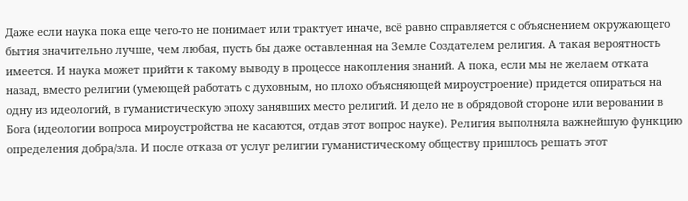Даже если наука пока еще чего-то не понимает или трактует иначе, всё равно справляется с объяснением окружающего бытия значительно лучше, чем любая, пусть бы даже оставленная на Земле Создателем религия. А такая вероятность имеется. И наука может прийти к такому выводу в процессе накопления знаний. А пока, если мы не желаем отката назад, вместо религии (умеющей работать с духовным, но плохо объясняющей мироустроение) придется опираться на одну из идеологий, в гуманистическую эпоху занявших место религий. И дело не в обрядовой стороне или веровании в Бога (идеологии вопроса мироустройства не касаются, отдав этот вопрос науке). Религия выполняла важнейшую функцию определения добра/зла. И после отказа от услуг религии гуманистическому обществу пришлось решать этот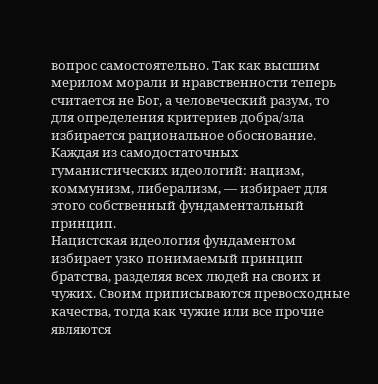вопрос самостоятельно. Так как высшим мерилом морали и нравственности теперь считается не Бог, а человеческий разум, то для определения критериев добра/зла избирается рациональное обоснование. Каждая из самодостаточных гуманистических идеологий: нацизм, коммунизм, либерализм, — избирает для этого собственный фундаментальный принцип.
Нацистская идеология фундаментом избирает узко понимаемый принцип братства, разделяя всех людей на своих и чужих. Своим приписываются превосходные качества, тогда как чужие или все прочие являются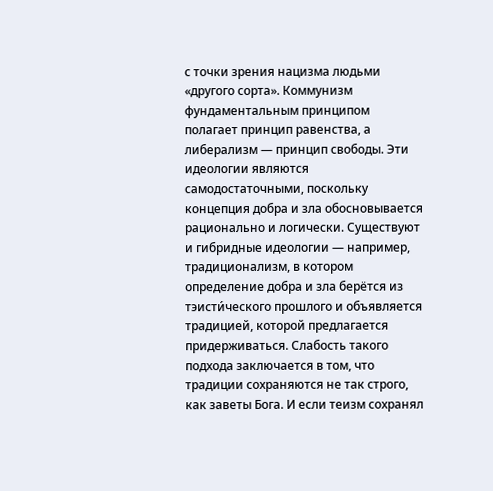с точки зрения нацизма людьми «другого сорта». Коммунизм фундаментальным принципом полагает принцип равенства, а либерализм — принцип свободы. Эти идеологии являются самодостаточными, поскольку концепция добра и зла обосновывается рационально и логически. Существуют и гибридные идеологии — например, традиционализм, в котором определение добра и зла берётся из тэисти́ческого прошлого и объявляется традицией, которой предлагается придерживаться. Слабость такого подхода заключается в том, что традиции сохраняются не так строго, как заветы Бога. И если теизм сохранял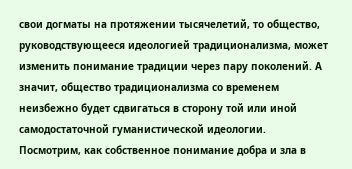свои догматы на протяжении тысячелетий, то общество, руководствующееся идеологией традиционализма, может изменить понимание традиции через пару поколений. А значит, общество традиционализма со временем неизбежно будет сдвигаться в сторону той или иной самодостаточной гуманистической идеологии.
Посмотрим, как собственное понимание добра и зла в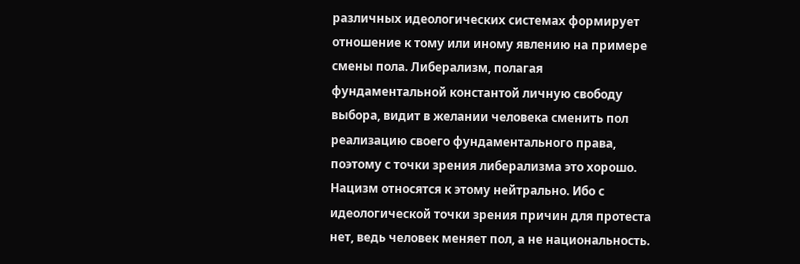различных идеологических системах формирует отношение к тому или иному явлению на примере смены пола. Либерализм, полагая фундаментальной константой личную свободу выбора, видит в желании человека сменить пол реализацию своего фундаментального права, поэтому с точки зрения либерализма это хорошо.
Нацизм относятся к этому нейтрально. Ибо с идеологической точки зрения причин для протеста нет, ведь человек меняет пол, а не национальность.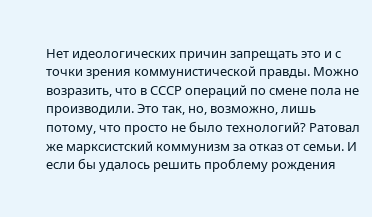Нет идеологических причин запрещать это и с точки зрения коммунистической правды. Можно возразить, что в СССР операций по смене пола не производили. Это так, но, возможно, лишь потому, что просто не было технологий? Ратовал же марксистский коммунизм за отказ от семьи. И если бы удалось решить проблему рождения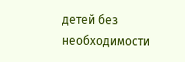детей без необходимости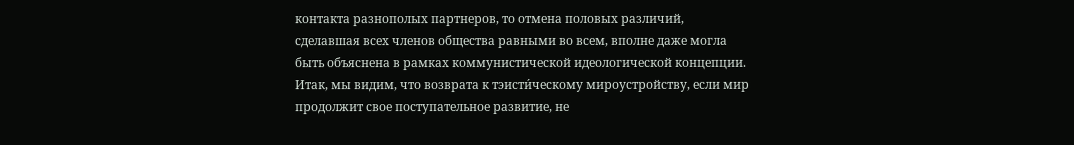контакта разнополых партнеров, то отмена половых различий, сделавшая всех членов общества равными во всем, вполне даже могла быть объяснена в рамках коммунистической идеологической концепции.
Итак, мы видим, что возврата к тэисти́ческому мироустройству, если мир продолжит свое поступательное развитие, не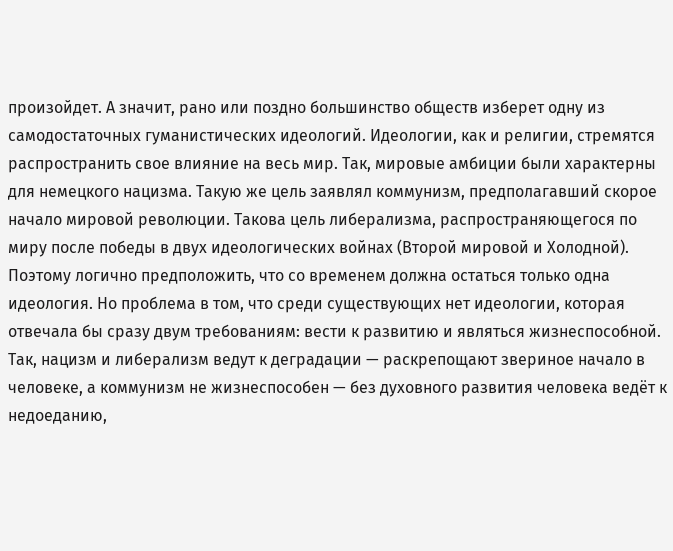произойдет. А значит, рано или поздно большинство обществ изберет одну из самодостаточных гуманистических идеологий. Идеологии, как и религии, стремятся распространить свое влияние на весь мир. Так, мировые амбиции были характерны для немецкого нацизма. Такую же цель заявлял коммунизм, предполагавший скорое начало мировой революции. Такова цель либерализма, распространяющегося по миру после победы в двух идеологических войнах (Второй мировой и Холодной). Поэтому логично предположить, что со временем должна остаться только одна идеология. Но проблема в том, что среди существующих нет идеологии, которая отвечала бы сразу двум требованиям: вести к развитию и являться жизнеспособной. Так, нацизм и либерализм ведут к деградации — раскрепощают звериное начало в человеке, а коммунизм не жизнеспособен — без духовного развития человека ведёт к недоеданию,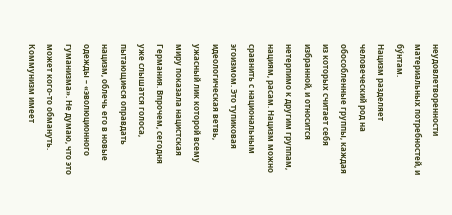неудовлетворенности материальных потребностей, и бу́нтам.
Нацизм разделяет человеческий род на обособленные группы, каждая из которых считает себя избранной, и относится нетерпимо к другим группам, нациям, расам. Нацизм можно сравнить с национальным эгоизмом. Это тупиковая идеологическая ветвь, ужасный лик которой всему миру показала нацистская Германия. Впрочем, сегодня уже слышатся голоса, пытающиеся оправдать нацизм, облечь его в новые одежды – «эволюционного гуманизма». Не думаю, что это может кого-то обмануть.
Коммунизм имеет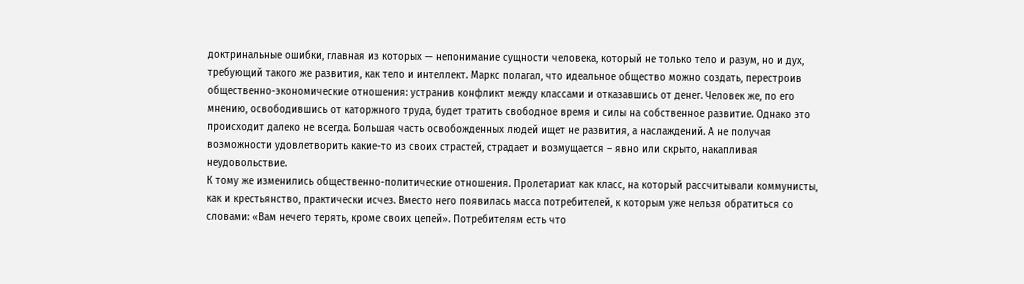доктринальные ошибки, главная из которых — непонимание сущности человека, который не только тело и разум, но и дух, требующий такого же развития, как тело и интеллект. Маркс полагал, что идеальное общество можно создать, перестроив общественно-экономические отношения: устранив конфликт между классами и отказавшись от денег. Человек же, по его мнению, освободившись от каторжного труда, будет тратить свободное время и силы на собственное развитие. Однако это происходит далеко не всегда. Большая часть освобожденных людей ищет не развития, а наслаждений. А не получая возможности удовлетворить какие-то из своих страстей, страдает и возмущается – явно или скрыто, накапливая неудовольствие.
К тому же изменились общественно-политические отношения. Пролетариат как класс, на который рассчитывали коммунисты, как и крестьянство, практически исчез. Вместо него появилась масса потребителей, к которым уже нельзя обратиться со словами: «Вам нечего терять, кроме своих цепей». Потребителям есть что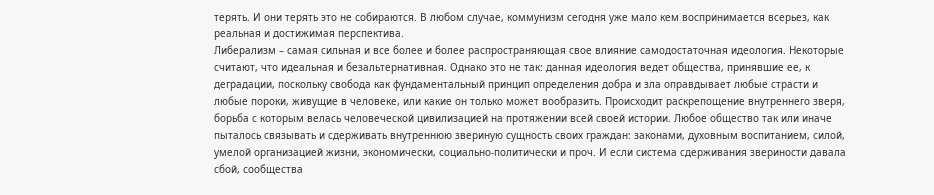терять. И они терять это не собираются. В любом случае, коммунизм сегодня уже мало кем воспринимается всерьез, как реальная и достижимая перспектива.
Либерализм – самая сильная и все более и более распространяющая свое влияние самодостаточная идеология. Некоторые считают, что идеальная и безальтернативная. Однако это не так: данная идеология ведет общества, принявшие ее, к деградации, поскольку свобода как фундаментальный принцип определения добра и зла оправдывает любые страсти и любые пороки, живущие в человеке, или какие он только может вообразить. Происходит раскрепощение внутреннего зверя, борьба с которым велась человеческой цивилизацией на протяжении всей своей истории. Любое общество так или иначе пыталось связывать и сдерживать внутреннюю звериную сущность своих граждан: законами, духовным воспитанием, силой, умелой организацией жизни, экономически, социально-политически и проч. И если система сдерживания звериности давала сбой, сообщества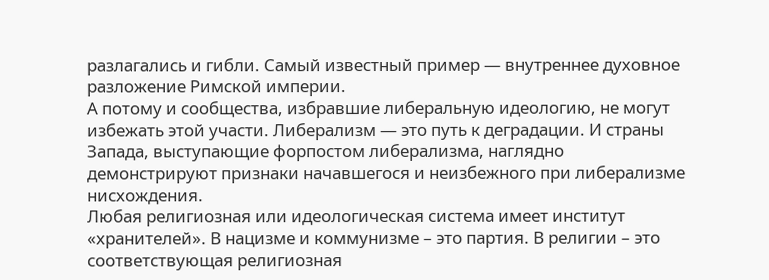разлагались и гибли. Самый известный пример — внутреннее духовное разложение Римской империи.
А потому и сообщества, избравшие либеральную идеологию, не могут избежать этой участи. Либерализм — это путь к деградации. И страны Запада, выступающие форпостом либерализма, наглядно демонстрируют признаки начавшегося и неизбежного при либерализме нисхождения.
Любая религиозная или идеологическая система имеет институт «хранителей». В нацизме и коммунизме – это партия. В религии – это соответствующая религиозная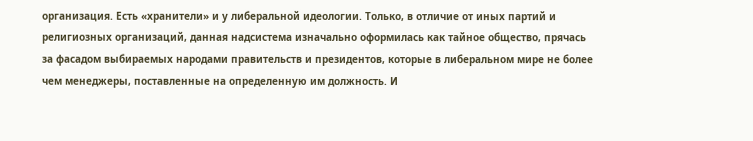организация. Есть «хранители» и у либеральной идеологии. Только, в отличие от иных партий и религиозных организаций, данная надсистема изначально оформилась как тайное общество, прячась за фасадом выбираемых народами правительств и президентов, которые в либеральном мире не более чем менеджеры, поставленные на определенную им должность. И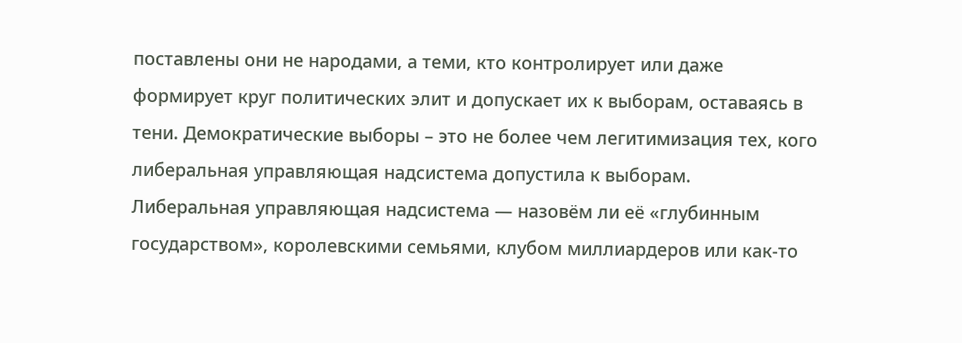поставлены они не народами, а теми, кто контролирует или даже формирует круг политических элит и допускает их к выборам, оставаясь в тени. Демократические выборы – это не более чем легитимизация тех, кого либеральная управляющая надсистема допустила к выборам.
Либеральная управляющая надсистема — назовём ли её «глубинным государством», королевскими семьями, клубом миллиардеров или как-то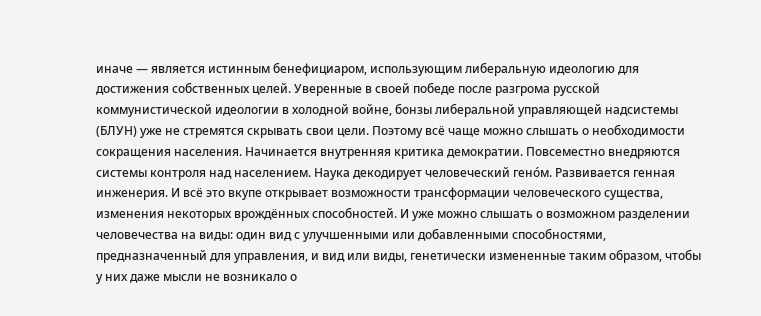иначе — является истинным бенефициаром, использующим либеральную идеологию для достижения собственных целей. Уверенные в своей победе после разгрома русской коммунистической идеологии в холодной войне, бонзы либеральной управляющей надсистемы (БЛУН) уже не стремятся скрывать свои цели. Поэтому всё чаще можно слышать о необходимости сокращения населения. Начинается внутренняя критика демократии. Повсеместно внедряются системы контроля над населением. Наука декодирует человеческий гено́м. Развивается генная инженерия. И всё это вкупе открывает возможности трансформации человеческого существа, изменения некоторых врождённых способностей. И уже можно слышать о возможном разделении человечества на виды: один вид с улучшенными или добавленными способностями, предназначенный для управления, и вид или виды, генетически измененные таким образом, чтобы у них даже мысли не возникало о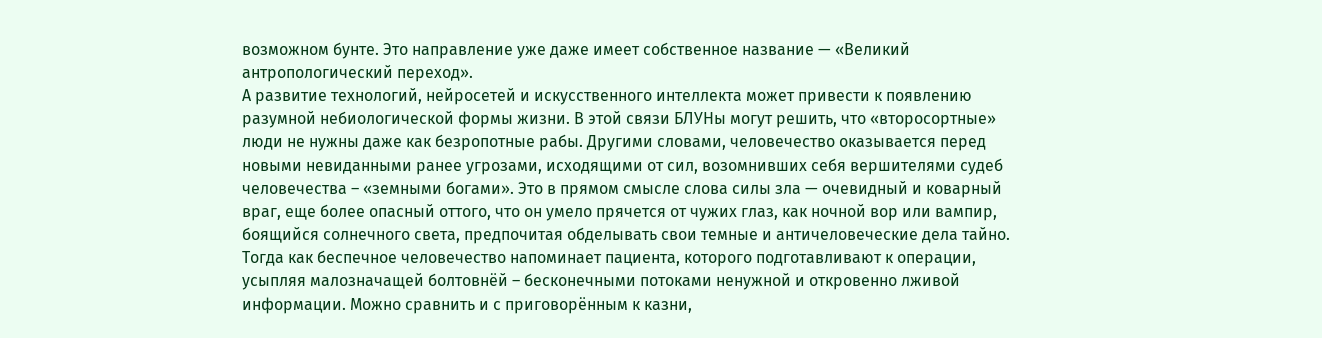возможном бунте. Это направление уже даже имеет собственное название — «Великий антропологический переход».
А развитие технологий, нейросетей и искусственного интеллекта может привести к появлению разумной небиологической формы жизни. В этой связи БЛУНы могут решить, что «второсортные» люди не нужны даже как безропотные рабы. Другими словами, человечество оказывается перед новыми невиданными ранее угрозами, исходящими от сил, возомнивших себя вершителями судеб человечества – «земными богами». Это в прямом смысле слова силы зла — очевидный и коварный враг, еще более опасный оттого, что он умело прячется от чужих глаз, как ночной вор или вампир, боящийся солнечного света, предпочитая обделывать свои темные и античеловеческие дела тайно. Тогда как беспечное человечество напоминает пациента, которого подготавливают к операции, усыпляя малозначащей болтовнёй – бесконечными потоками ненужной и откровенно лживой информации. Можно сравнить и с приговорённым к казни,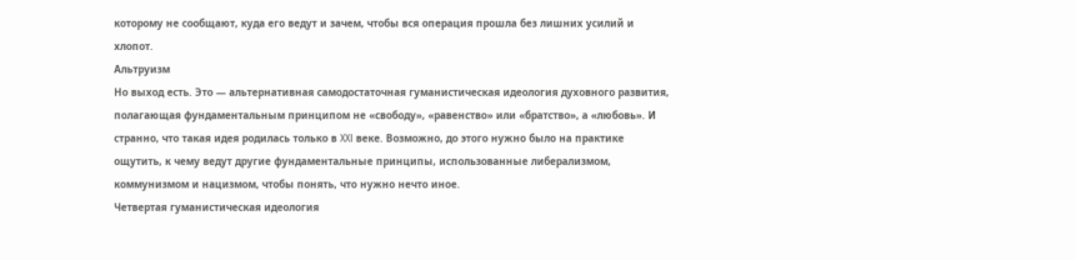которому не сообщают, куда его ведут и зачем, чтобы вся операция прошла без лишних усилий и хлопот.
Альтруизм
Но выход есть. Это — альтернативная самодостаточная гуманистическая идеология духовного развития, полагающая фундаментальным принципом не «свободу», «равенство» или «братство», а «любовь». И странно, что такая идея родилась только в XXI веке. Возможно, до этого нужно было на практике ощутить, к чему ведут другие фундаментальные принципы, использованные либерализмом, коммунизмом и нацизмом, чтобы понять, что нужно нечто иное.
Четвертая гуманистическая идеология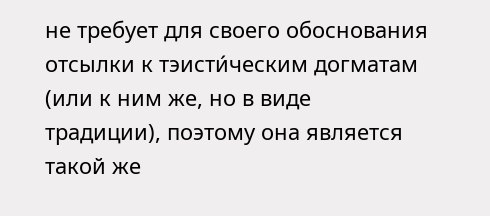не требует для своего обоснования отсылки к тэисти́ческим догматам (или к ним же, но в виде традиции), поэтому она является такой же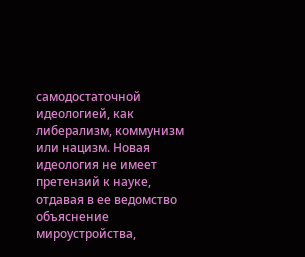самодостаточной идеологией, как либерализм, коммунизм или нацизм. Новая идеология не имеет претензий к науке, отдавая в ее ведомство объяснение мироустройства,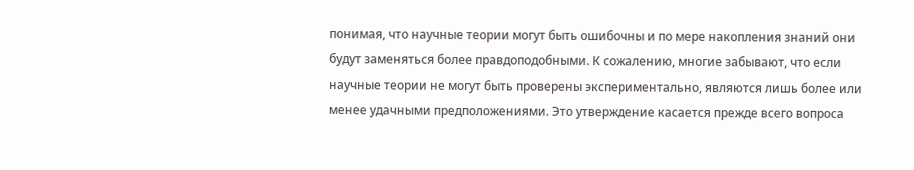понимая, что научные теории могут быть ошибочны и по мере накопления знаний они будут заменяться более правдоподобными. К сожалению, многие забывают, что если научные теории не могут быть проверены экспериментально, являются лишь более или менее удачными предположениями. Это утверждение касается прежде всего вопроса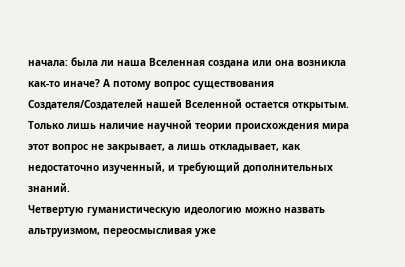начала: была ли наша Вселенная создана или она возникла как-то иначе? А потому вопрос существования Создателя/Создателей нашей Вселенной остается открытым. Только лишь наличие научной теории происхождения мира этот вопрос не закрывает, а лишь откладывает, как недостаточно изученный, и требующий дополнительных знаний.
Четвертую гуманистическую идеологию можно назвать альтруизмом, переосмысливая уже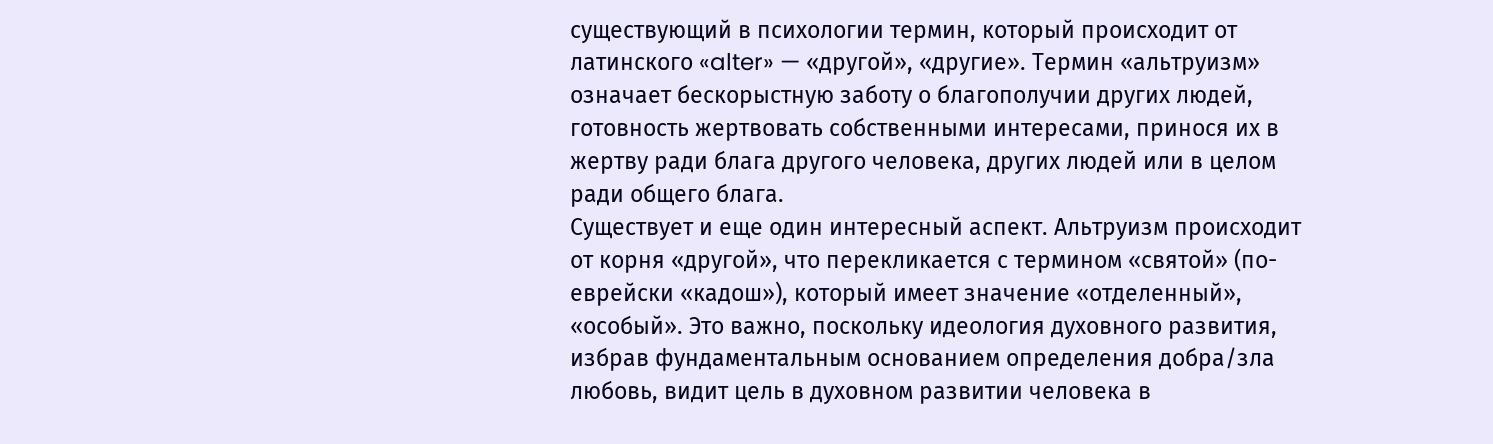существующий в психологии термин, который происходит от латинского «alter» — «другой», «другие». Термин «альтруизм» означает бескорыстную заботу о благополучии других людей, готовность жертвовать собственными интересами, принося их в жертву ради блага другого человека, других людей или в целом ради общего блага.
Существует и еще один интересный аспект. Альтруизм происходит от корня «другой», что перекликается с термином «святой» (по-еврейски «кадош»), который имеет значение «отделенный», «особый». Это важно, поскольку идеология духовного развития, избрав фундаментальным основанием определения добра/зла любовь, видит цель в духовном развитии человека в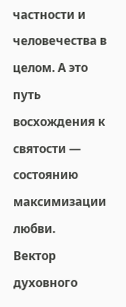частности и человечества в целом. А это путь восхождения к святости — состоянию максимизации любви.
Вектор духовного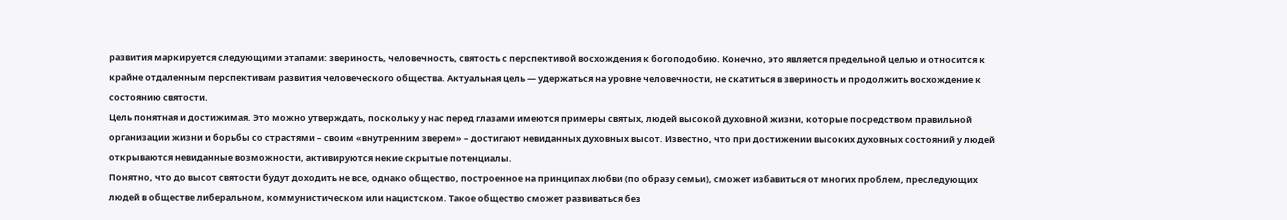развития маркируется следующими этапами: звериность, человечность, святость с перспективой восхождения к богоподобию. Конечно, это является предельной целью и относится к крайне отдаленным перспективам развития человеческого общества. Актуальная цель — удержаться на уровне человечности, не скатиться в звериность и продолжить восхождение к состоянию святости.
Цель понятная и достижимая. Это можно утверждать, поскольку у нас перед глазами имеются примеры святых, людей высокой духовной жизни, которые посредством правильной организации жизни и борьбы со страстями – своим «внутренним зверем» – достигают невиданных духовных высот. Известно, что при достижении высоких духовных состояний у людей открываются невиданные возможности, активируются некие скрытые потенциалы.
Понятно, что до высот святости будут доходить не все, однако общество, построенное на принципах любви (по образу семьи), сможет избавиться от многих проблем, преследующих людей в обществе либеральном, коммунистическом или нацистском. Такое общество сможет развиваться без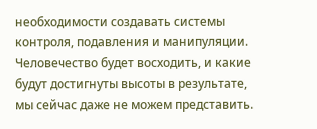необходимости создавать системы контроля, подавления и манипуляции. Человечество будет восходить, и какие будут достигнуты высоты в результате, мы сейчас даже не можем представить.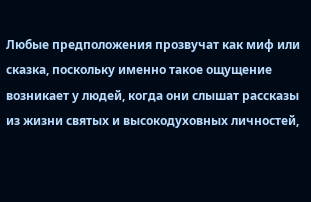Любые предположения прозвучат как миф или сказка, поскольку именно такое ощущение возникает у людей, когда они слышат рассказы из жизни святых и высокодуховных личностей,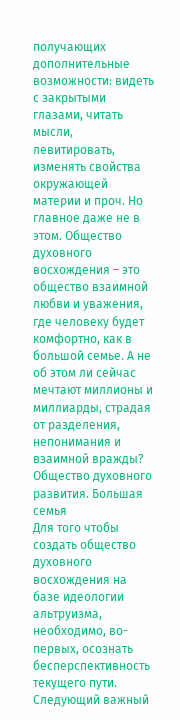получающих дополнительные возможности: видеть с закрытыми глазами, читать мысли, левитировать, изменять свойства окружающей материи и проч. Но главное даже не в этом. Общество духовного восхождения – это общество взаимной любви и уважения, где человеку будет комфортно, как в большой семье. А не об этом ли сейчас мечтают миллионы и миллиарды, страдая от разделения, непонимания и взаимной вражды?
Общество духовного развития. Большая семья
Для того чтобы создать общество духовного восхождения на базе идеологии альтруизма, необходимо, во-первых, осознать бесперспективность текущего пути. Следующий важный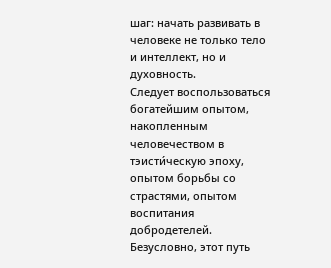шаг: начать развивать в человеке не только тело и интеллект, но и духовность.
Следует воспользоваться богатейшим опытом, накопленным человечеством в тэисти́ческую эпоху, опытом борьбы со страстями, опытом воспитания добродетелей.
Безусловно, этот путь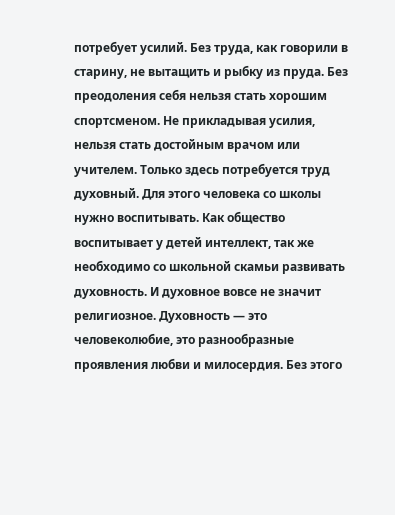потребует усилий. Без труда, как говорили в старину, не вытащить и рыбку из пруда. Без преодоления себя нельзя стать хорошим спортсменом. Не прикладывая усилия, нельзя стать достойным врачом или учителем. Только здесь потребуется труд духовный. Для этого человека со школы нужно воспитывать. Как общество воспитывает у детей интеллект, так же необходимо со школьной скамьи развивать духовность. И духовное вовсе не значит религиозное. Духовность — это человеколюбие, это разнообразные проявления любви и милосердия. Без этого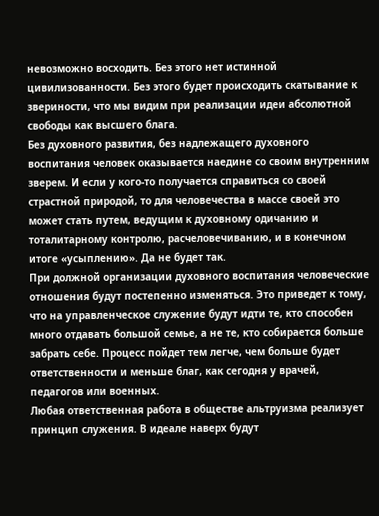невозможно восходить. Без этого нет истинной цивилизованности. Без этого будет происходить скатывание к звериности, что мы видим при реализации идеи абсолютной свободы как высшего блага.
Без духовного развития, без надлежащего духовного воспитания человек оказывается наедине со своим внутренним зверем. И если у кого-то получается справиться со своей страстной природой, то для человечества в массе своей это может стать путем, ведущим к духовному одичанию и тоталитарному контролю, расчеловечиванию, и в конечном итоге «усыплению». Да не будет так.
При должной организации духовного воспитания человеческие отношения будут постепенно изменяться. Это приведет к тому, что на управленческое служение будут идти те, кто способен много отдавать большой семье, а не те, кто собирается больше забрать себе. Процесс пойдет тем легче, чем больше будет ответственности и меньше благ, как сегодня у врачей, педагогов или военных.
Любая ответственная работа в обществе альтруизма реализует принцип служения. В идеале наверх будут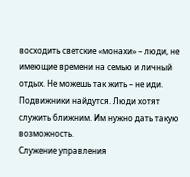восходить светские «монахи» – люди, не имеющие времени на семью и личный отдых. Не можешь так жить – не иди. Подвижники найдутся. Люди хотят служить ближним. Им нужно дать такую возможность.
Служение управления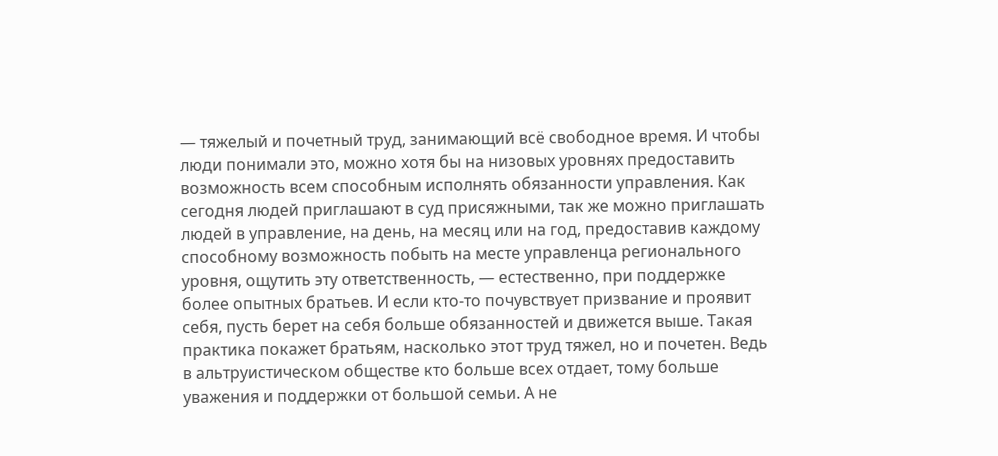— тяжелый и почетный труд, занимающий всё свободное время. И чтобы люди понимали это, можно хотя бы на низовых уровнях предоставить возможность всем способным исполнять обязанности управления. Как сегодня людей приглашают в суд присяжными, так же можно приглашать людей в управление, на день, на месяц или на год, предоставив каждому способному возможность побыть на месте управленца регионального уровня, ощутить эту ответственность, — естественно, при поддержке более опытных братьев. И если кто-то почувствует призвание и проявит себя, пусть берет на себя больше обязанностей и движется выше. Такая практика покажет братьям, насколько этот труд тяжел, но и почетен. Ведь в альтруистическом обществе кто больше всех отдает, тому больше уважения и поддержки от большой семьи. А не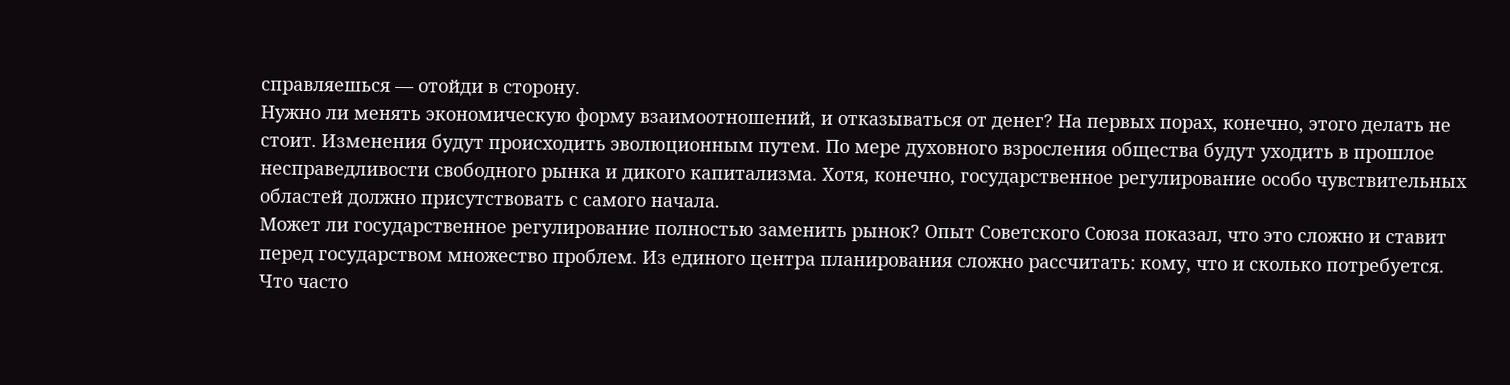справляешься — отойди в сторону.
Нужно ли менять экономическую форму взаимоотношений, и отказываться от денег? На первых порах, конечно, этого делать не стоит. Изменения будут происходить эволюционным путем. По мере духовного взросления общества будут уходить в прошлое несправедливости свободного рынка и дикого капитализма. Хотя, конечно, государственное регулирование особо чувствительных областей должно присутствовать с самого начала.
Может ли государственное регулирование полностью заменить рынок? Опыт Советского Союза показал, что это сложно и ставит перед государством множество проблем. Из единого центра планирования сложно рассчитать: кому, что и сколько потребуется. Что часто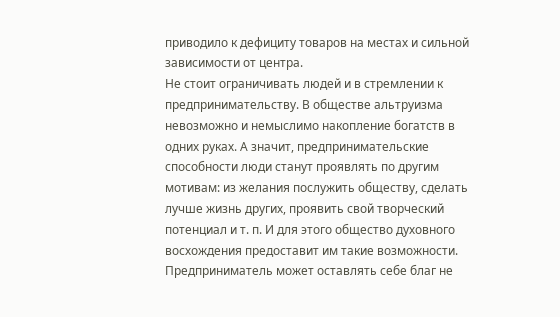приводило к дефициту товаров на местах и сильной зависимости от центра.
Не стоит ограничивать людей и в стремлении к предпринимательству. В обществе альтруизма невозможно и немыслимо накопление богатств в одних руках. А значит, предпринимательские способности люди станут проявлять по другим мотивам: из желания послужить обществу, сделать лучше жизнь других, проявить свой творческий потенциал и т. п. И для этого общество духовного восхождения предоставит им такие возможности. Предприниматель может оставлять себе благ не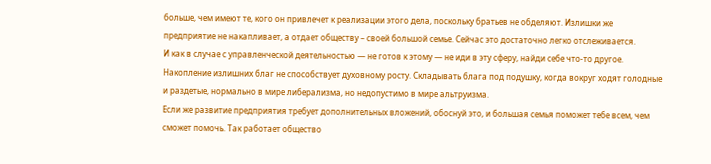больше, чем имеют те, кого он привлечет к реализации этого дела, поскольку братьев не обделяют. Излишки же предприятие не накапливает, а отдает обществу – своей большой семье. Сейчас это достаточно легко отслеживается.
И как в случае с управленческой деятельностью — не готов к этому — не иди в эту сферу, найди себе что-то другое. Накопление излишних благ не способствует духовному росту. Складывать блага под подушку, когда вокруг ходят голодные и раздетые, нормально в мире либерализма, но недопустимо в мире альтруизма.
Если же развитие предприятия требует дополнительных вложений, обоснуй это, и большая семья поможет тебе всем, чем сможет помочь. Так работает общество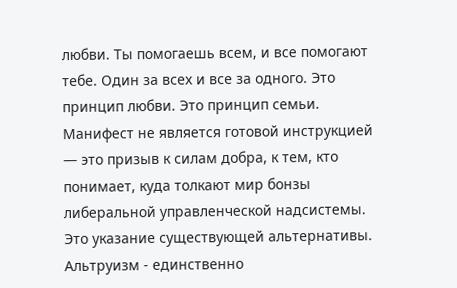любви. Ты помогаешь всем, и все помогают тебе. Один за всех и все за одного. Это принцип любви. Это принцип семьи.
Манифест не является готовой инструкцией — это призыв к силам добра, к тем, кто понимает, куда толкают мир бонзы либеральной управленческой надсистемы. Это указание существующей альтернативы. Альтруизм - единственно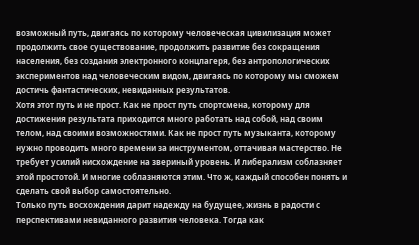возможный путь, двигаясь по которому человеческая цивилизация может продолжить свое существование, продолжить развитие без сокращения населения, без создания электронного концлагеря, без антропологических экспериментов над человеческим видом, двигаясь по которому мы сможем достичь фантастических, невиданных результатов.
Хотя этот путь и не прост. Как не прост путь спортсмена, которому для достижения результата приходится много работать над собой, над своим телом, над своими возможностями. Как не прост путь музыканта, которому нужно проводить много времени за инструментом, оттачивая мастерство. Не требует усилий нисхождение на звериный уровень. И либерализм соблазняет этой простотой. И многие соблазняются этим. Что ж, каждый способен понять и сделать свой выбор самостоятельно.
Только путь восхождения дарит надежду на будущее, жизнь в радости с перспективами невиданного развития человека. Тогда как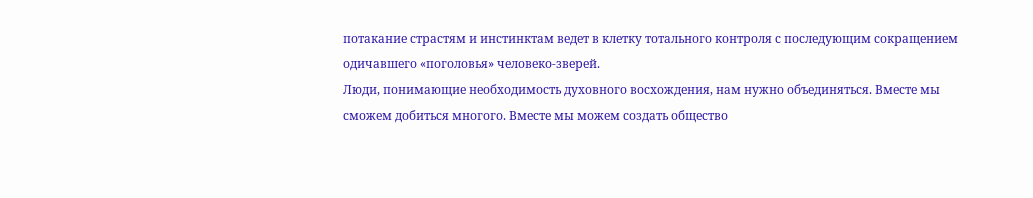потакание страстям и инстинктам ведет в клетку тотального контроля с последующим сокращением одичавшего «поголовья» человеко-зверей.
Люди, понимающие необходимость духовного восхождения, нам нужно объединяться. Вместе мы сможем добиться многого. Вместе мы можем создать общество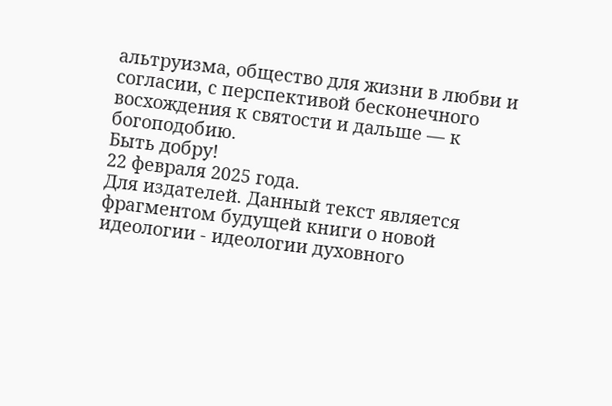альтруизма, общество для жизни в любви и согласии, с перспективой бесконечного восхождения к святости и дальше — к богоподобию.
Быть добру!
22 февраля 2025 года.
Для издателей. Данный текст является фрагментом будущей книги о новой идеологии - идеологии духовного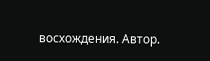восхождения. Автор.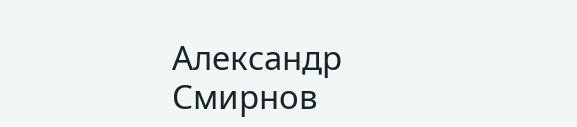Александр Смирнов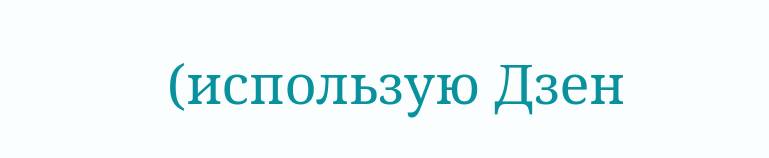(использую Дзен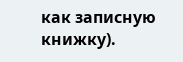как записную книжку).